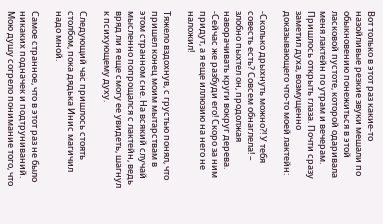Вот только в этот раз какие-то назойливые резкие звуки мешали по обыкновению понежиться в этой ласковой пустоте, которой одаривала меня лактейн по утрам и вечерам. Пришлось открыть глаза. Почти сразу заметил духа, возмущенно доказывающего что-то моей лактейн:

-Сколько дрыхнуть можно?! У тебя совесть есть? Совсем обнаглела! – злобно пыхтел он, продолжая наворачивать круги вокруг дерева. -Сейчас же разбуди его! Скоро за ним придут, а я еще иллюзию на него не наложил!

Тяжело вздохнув, с грустью понял, что пришел конец моим мытарствам в этом странном сне. На всякий случай мысленно попрощался с лактейн, ведь вряд ли я еще смогу ее увидеть, шагнул к психующему духу.

Следующий час пришлось стоять столбом, пока дядька Инис магичил надо мной.

Самое странное, что в этот раз не было никаких подначек и подтруниваний. Мою душу согрело понимание того, что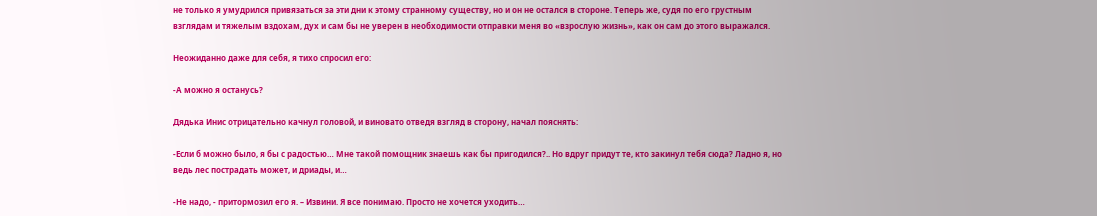не только я умудрился привязаться за эти дни к этому странному существу, но и он не остался в стороне. Теперь же, судя по его грустным взглядам и тяжелым вздохам, дух и сам бы не уверен в необходимости отправки меня во «взрослую жизнь», как он сам до этого выражался.

Неожиданно даже для себя, я тихо спросил его:

-А можно я останусь?

Дядька Инис отрицательно качнул головой, и виновато отведя взгляд в сторону, начал пояснять:

-Если б можно было, я бы с радостью… Мне такой помощник знаешь как бы пригодился?.. Но вдруг придут те, кто закинул тебя сюда? Ладно я, но ведь лес пострадать может, и дриады, и…

-Не надо, - притормозил его я. – Извини. Я все понимаю. Просто не хочется уходить…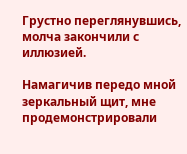Грустно переглянувшись, молча закончили с иллюзией.

Намагичив передо мной зеркальный щит, мне продемонстрировали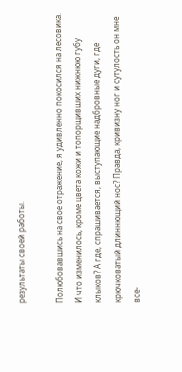результаты своей работы.

Полюбовавшись на свое отражение, я удивленно покосился на лесовика. И что изменилось, кроме цвета кожи и топорщивших нижнюю губу клыков? А где, спрашивается, выступающие надбровные дуги, где крючковатый длиннющий нос? Правда, кривизну ног и сутулость он мне все-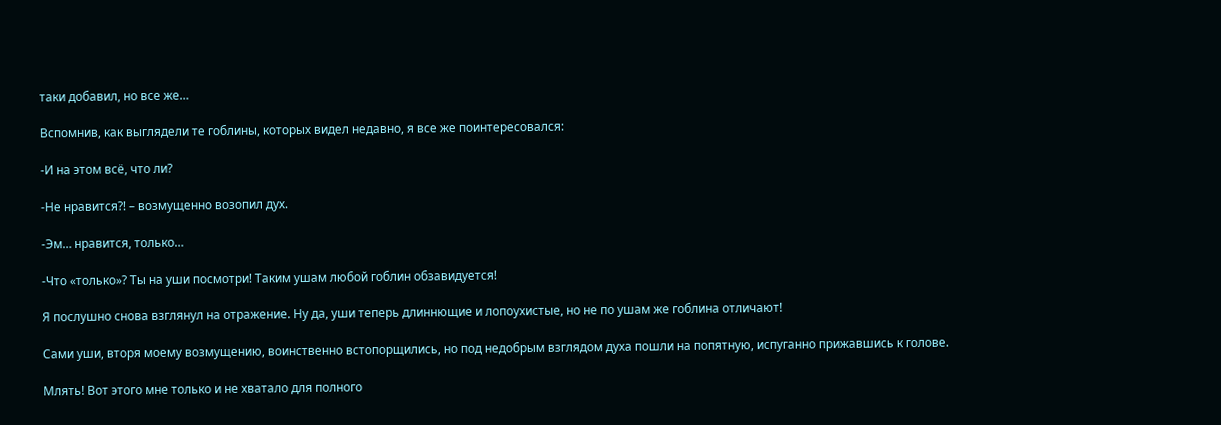таки добавил, но все же…

Вспомнив, как выглядели те гоблины, которых видел недавно, я все же поинтересовался:

-И на этом всё, что ли?

-Не нравится?! – возмущенно возопил дух.

-Эм… нравится, только…

-Что «только»? Ты на уши посмотри! Таким ушам любой гоблин обзавидуется!

Я послушно снова взглянул на отражение. Ну да, уши теперь длиннющие и лопоухистые, но не по ушам же гоблина отличают!

Сами уши, вторя моему возмущению, воинственно встопорщились, но под недобрым взглядом духа пошли на попятную, испуганно прижавшись к голове.

Млять! Вот этого мне только и не хватало для полного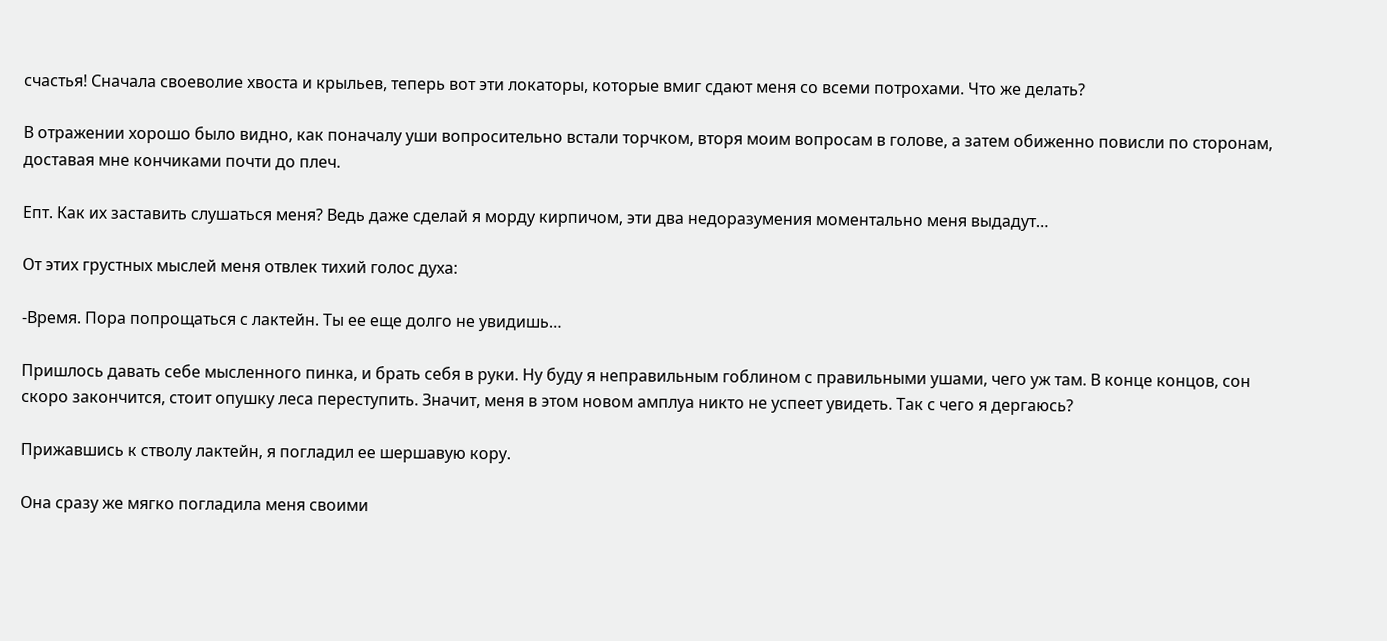счастья! Сначала своеволие хвоста и крыльев, теперь вот эти локаторы, которые вмиг сдают меня со всеми потрохами. Что же делать?

В отражении хорошо было видно, как поначалу уши вопросительно встали торчком, вторя моим вопросам в голове, а затем обиженно повисли по сторонам, доставая мне кончиками почти до плеч.

Епт. Как их заставить слушаться меня? Ведь даже сделай я морду кирпичом, эти два недоразумения моментально меня выдадут…

От этих грустных мыслей меня отвлек тихий голос духа:

-Время. Пора попрощаться с лактейн. Ты ее еще долго не увидишь…

Пришлось давать себе мысленного пинка, и брать себя в руки. Ну буду я неправильным гоблином с правильными ушами, чего уж там. В конце концов, сон скоро закончится, стоит опушку леса переступить. Значит, меня в этом новом амплуа никто не успеет увидеть. Так с чего я дергаюсь?

Прижавшись к стволу лактейн, я погладил ее шершавую кору.

Она сразу же мягко погладила меня своими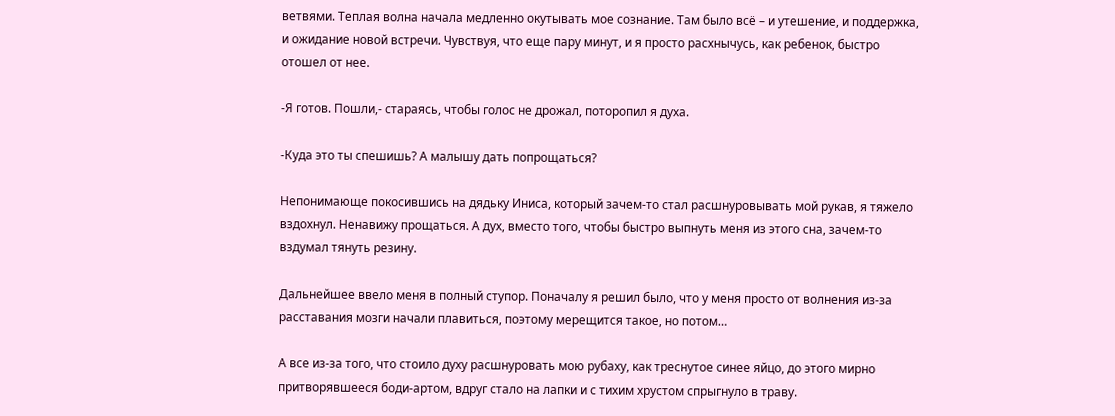ветвями. Теплая волна начала медленно окутывать мое сознание. Там было всё – и утешение, и поддержка, и ожидание новой встречи. Чувствуя, что еще пару минут, и я просто расхнычусь, как ребенок, быстро отошел от нее.

-Я готов. Пошли,- стараясь, чтобы голос не дрожал, поторопил я духа.

-Куда это ты спешишь? А малышу дать попрощаться?

Непонимающе покосившись на дядьку Иниса, который зачем-то стал расшнуровывать мой рукав, я тяжело вздохнул. Ненавижу прощаться. А дух, вместо того, чтобы быстро выпнуть меня из этого сна, зачем-то вздумал тянуть резину.

Дальнейшее ввело меня в полный ступор. Поначалу я решил было, что у меня просто от волнения из-за расставания мозги начали плавиться, поэтому мерещится такое, но потом…

А все из-за того, что стоило духу расшнуровать мою рубаху, как треснутое синее яйцо, до этого мирно притворявшееся боди-артом, вдруг стало на лапки и с тихим хрустом спрыгнуло в траву.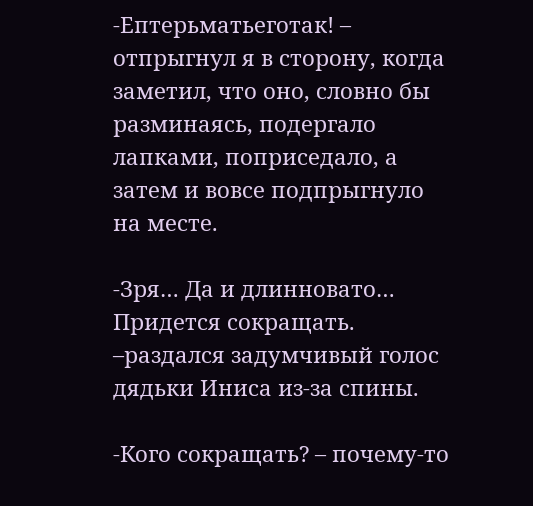-Ептерьматьеготак! – отпрыгнул я в сторону, когда заметил, что оно, словно бы разминаясь, подергало лапками, поприседало, а затем и вовсе подпрыгнуло на месте.

-Зря… Да и длинновато… Придется сокращать. –раздался задумчивый голос дядьки Иниса из-за спины.

-Кого сокращать? – почему-то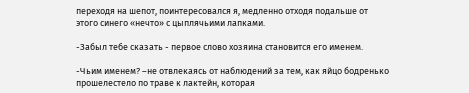переходя на шепот, поинтересовался я, медленно отходя подальше от этого синего «нечто» с цыплячьими лапками.

-Забыл тебе сказать - первое слово хозяина становится его именем.

-Чьим именем? –не отвлекаясь от наблюдений за тем, как яйцо бодренько прошелестело по траве к лактейн, которая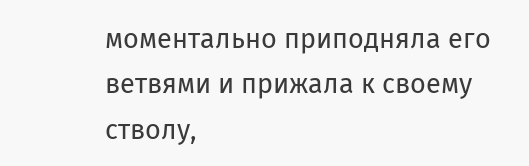моментально приподняла его ветвями и прижала к своему стволу,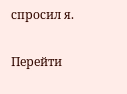спросил я.

Перейти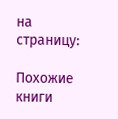на страницу:

Похожие книги